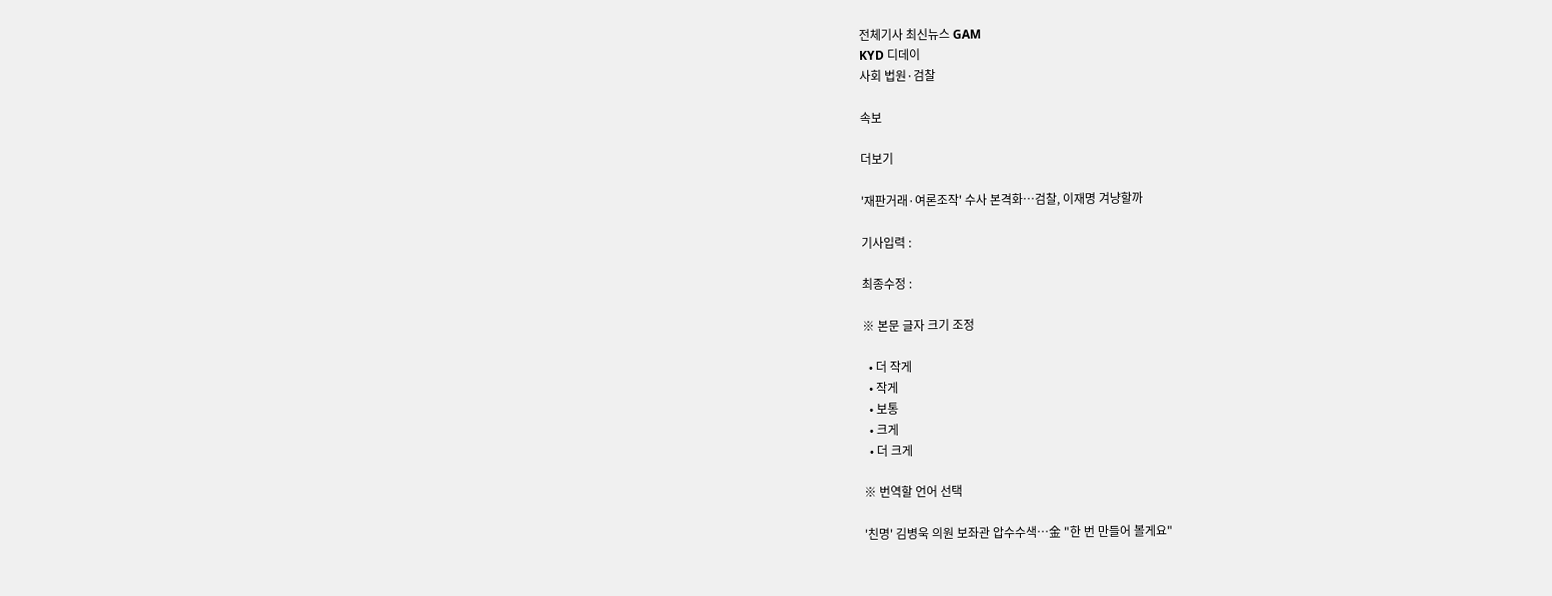전체기사 최신뉴스 GAM
KYD 디데이
사회 법원·검찰

속보

더보기

'재판거래·여론조작' 수사 본격화…검찰, 이재명 겨냥할까

기사입력 :

최종수정 :

※ 본문 글자 크기 조정

  • 더 작게
  • 작게
  • 보통
  • 크게
  • 더 크게

※ 번역할 언어 선택

'친명' 김병욱 의원 보좌관 압수수색…金 "한 번 만들어 볼게요"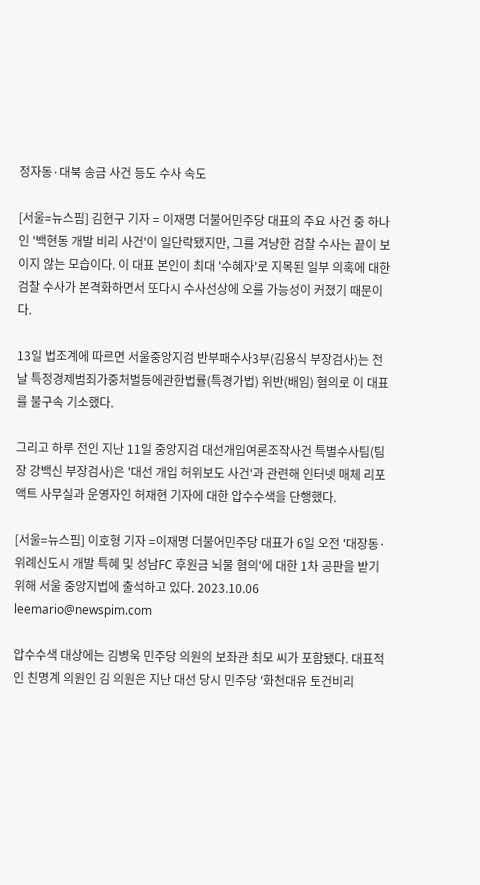정자동·대북 송금 사건 등도 수사 속도

[서울=뉴스핌] 김현구 기자 = 이재명 더불어민주당 대표의 주요 사건 중 하나인 '백현동 개발 비리 사건'이 일단락됐지만, 그를 겨냥한 검찰 수사는 끝이 보이지 않는 모습이다. 이 대표 본인이 최대 '수혜자'로 지목된 일부 의혹에 대한 검찰 수사가 본격화하면서 또다시 수사선상에 오를 가능성이 커졌기 때문이다.

13일 법조계에 따르면 서울중앙지검 반부패수사3부(김용식 부장검사)는 전날 특정경제범죄가중처벌등에관한법률(특경가법) 위반(배임) 혐의로 이 대표를 불구속 기소했다.

그리고 하루 전인 지난 11일 중앙지검 대선개입여론조작사건 특별수사팀(팀장 강백신 부장검사)은 '대선 개입 허위보도 사건'과 관련해 인터넷 매체 리포액트 사무실과 운영자인 허재현 기자에 대한 압수수색을 단행했다.

[서울=뉴스핌] 이호형 기자 =이재명 더불어민주당 대표가 6일 오전 '대장동·위례신도시 개발 특혜 및 성남FC 후원금 뇌물 혐의'에 대한 1차 공판을 받기 위해 서울 중앙지법에 출석하고 있다. 2023.10.06 leemario@newspim.com

압수수색 대상에는 김병욱 민주당 의원의 보좌관 최모 씨가 포함됐다. 대표적인 친명계 의원인 김 의원은 지난 대선 당시 민주당 '화천대유 토건비리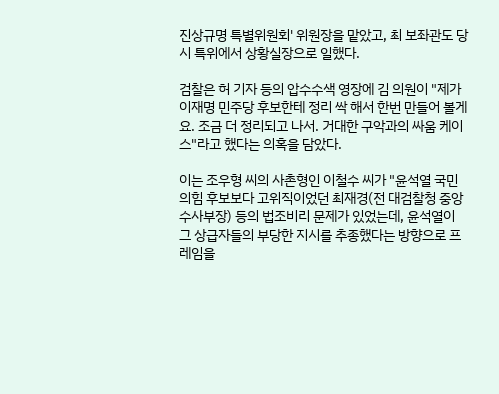진상규명 특별위원회' 위원장을 맡았고, 최 보좌관도 당시 특위에서 상황실장으로 일했다.

검찰은 허 기자 등의 압수수색 영장에 김 의원이 "제가 이재명 민주당 후보한테 정리 싹 해서 한번 만들어 볼게요. 조금 더 정리되고 나서. 거대한 구악과의 싸움 케이스"라고 했다는 의혹을 담았다.

이는 조우형 씨의 사촌형인 이철수 씨가 "윤석열 국민의힘 후보보다 고위직이었던 최재경(전 대검찰청 중앙수사부장) 등의 법조비리 문제가 있었는데, 윤석열이 그 상급자들의 부당한 지시를 추종했다는 방향으로 프레임을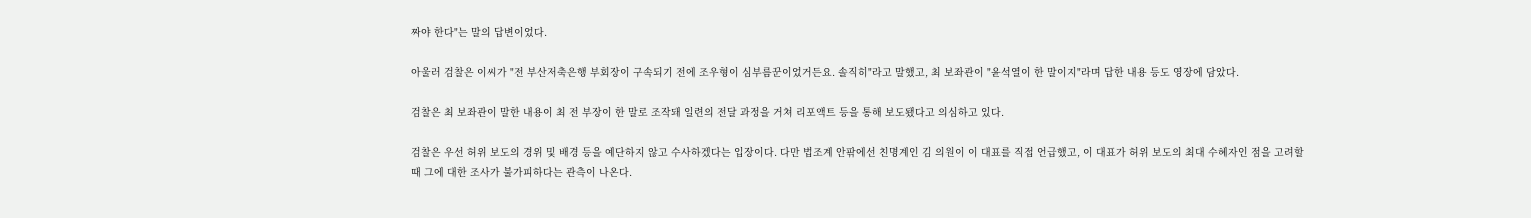짜야 한다"는 말의 답변이었다.

아울러 검찰은 이씨가 "전 부산저축은행 부회장이 구속되기 전에 조우형이 심부름꾼이었거든요. 솔직히"라고 말했고, 최 보좌관이 "윤석열이 한 말이지"라며 답한 내용 등도 영장에 담았다.

검찰은 최 보좌관이 말한 내용이 최 전 부장이 한 말로 조작돼 일련의 전달 과정을 거쳐 리포액트 등을 통해 보도됐다고 의심하고 있다.

검찰은 우선 허위 보도의 경위 및 배경 등을 예단하지 않고 수사하겠다는 입장이다. 다만 법조계 안팎에선 친명계인 김 의원이 이 대표를 직접 언급했고, 이 대표가 허위 보도의 최대 수혜자인 점을 고려할 때 그에 대한 조사가 불가피하다는 관측이 나온다.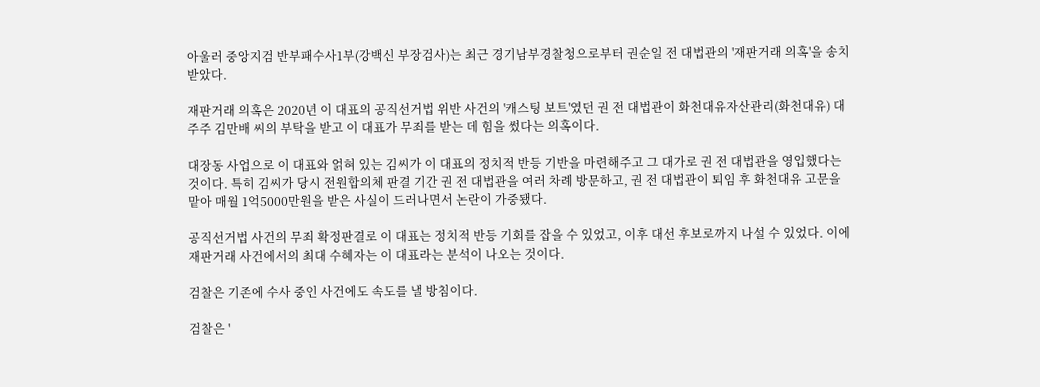아울러 중앙지검 반부패수사1부(강백신 부장검사)는 최근 경기남부경찰청으로부터 권순일 전 대법관의 '재판거래 의혹'을 송치받았다.

재판거래 의혹은 2020년 이 대표의 공직선거법 위반 사건의 '캐스팅 보트'였던 권 전 대법관이 화천대유자산관리(화천대유) 대주주 김만배 씨의 부탁을 받고 이 대표가 무죄를 받는 데 힘을 썼다는 의혹이다.

대장동 사업으로 이 대표와 얽혀 있는 김씨가 이 대표의 정치적 반등 기반을 마련해주고 그 대가로 권 전 대법관을 영입했다는 것이다. 특히 김씨가 당시 전원합의체 판결 기간 권 전 대법관을 여러 차례 방문하고, 권 전 대법관이 퇴임 후 화천대유 고문을 맡아 매월 1억5000만원을 받은 사실이 드러나면서 논란이 가중됐다.

공직선거법 사건의 무죄 확정판결로 이 대표는 정치적 반등 기회를 잡을 수 있었고, 이후 대선 후보로까지 나설 수 있었다. 이에 재판거래 사건에서의 최대 수혜자는 이 대표라는 분석이 나오는 것이다.

검찰은 기존에 수사 중인 사건에도 속도를 낼 방침이다.

검찰은 '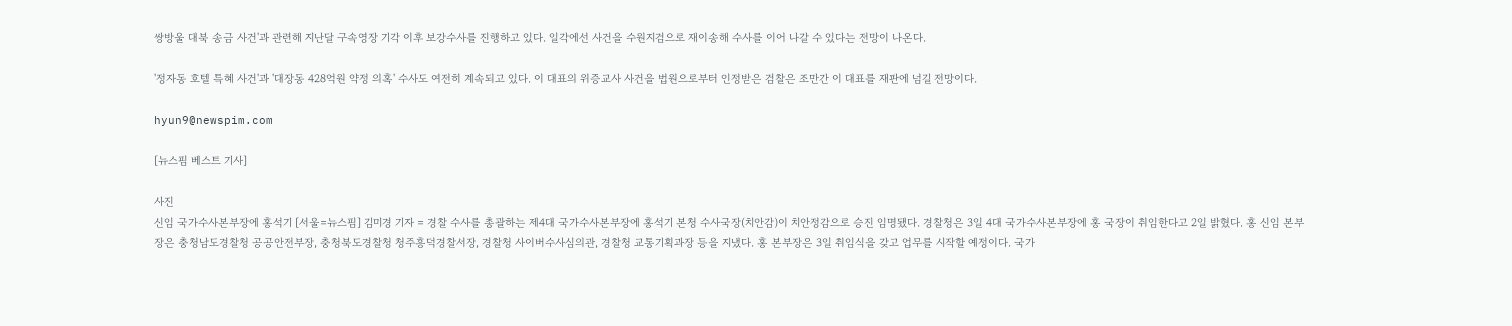쌍방울 대북 송금 사건'과 관련해 지난달 구속영장 기각 이후 보강수사를 진행하고 있다. 일각에선 사건을 수원지검으로 재이송해 수사를 이어 나갈 수 있다는 전망이 나온다.

'정자동 호텔 특혜 사건'과 '대장동 428억원 약정 의혹' 수사도 여전히 계속되고 있다. 이 대표의 위증교사 사건을 법원으로부터 인정받은 검찰은 조만간 이 대표를 재판에 넘길 전망이다.

hyun9@newspim.com

[뉴스핌 베스트 기사]

사진
신임 국가수사본부장에 홍석기 [서울=뉴스핌] 김미경 기자 = 경찰 수사를 총괄하는 제4대 국가수사본부장에 홍석기 본청 수사국장(치안감)이 치안정감으로 승진 임명됐다. 경찰청은 3일 4대 국가수사본부장에 홍 국장이 취임한다고 2일 밝혔다. 홍 신임 본부장은 충청남도경찰청 공공안전부장, 충청북도경찰청 청주흥덕경찰서장, 경찰청 사이버수사심의관, 경찰청 교통기획과장 등을 지냈다. 홍 본부장은 3일 취임식을 갖고 업무를 시작할 예정이다. 국가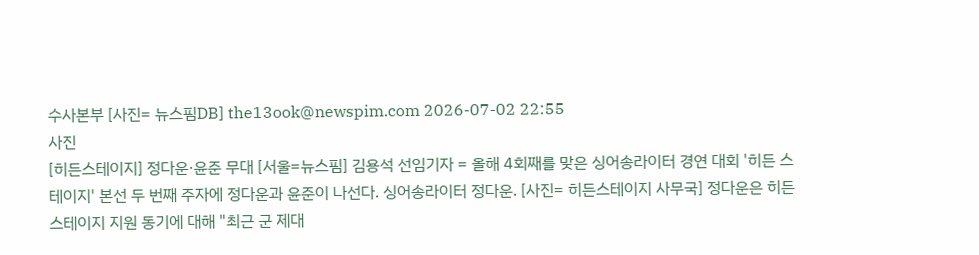수사본부 [사진= 뉴스핌DB] the13ook@newspim.com 2026-07-02 22:55
사진
[히든스테이지] 정다운·윤준 무대 [서울=뉴스핌] 김용석 선임기자 = 올해 4회째를 맞은 싱어송라이터 경연 대회 '히든 스테이지' 본선 두 번째 주자에 정다운과 윤준이 나선다. 싱어송라이터 정다운. [사진= 히든스테이지 사무국] 정다운은 히든스테이지 지원 동기에 대해 "최근 군 제대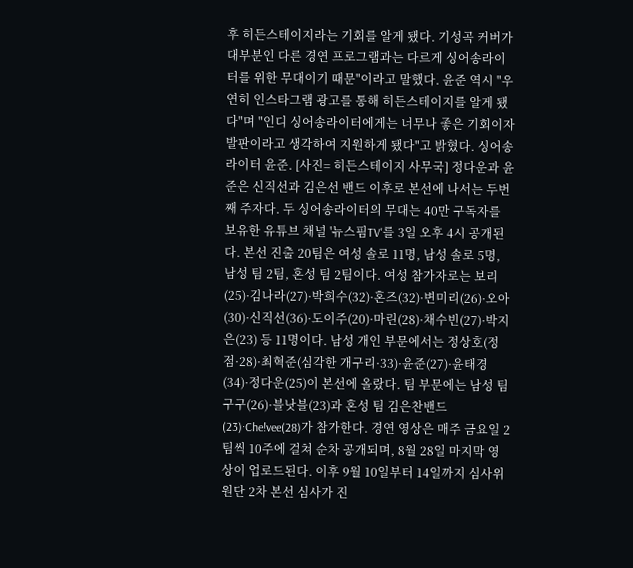후 히든스테이지라는 기회를 알게 됐다. 기성곡 커버가 대부분인 다른 경연 프로그램과는 다르게 싱어송라이터를 위한 무대이기 때문"이라고 말했다. 윤준 역시 "우연히 인스타그램 광고를 통해 히든스테이지를 알게 됐다"며 "인디 싱어송라이터에게는 너무나 좋은 기회이자 발판이라고 생각하여 지원하게 됐다"고 밝혔다. 싱어송라이터 윤준. [사진= 히든스테이지 사무국] 정다운과 윤준은 신직선과 김은선 밴드 이후로 본선에 나서는 두번째 주자다. 두 싱어송라이터의 무대는 40만 구독자를 보유한 유튜브 채널 '뉴스핌TV'를 3일 오후 4시 공개된다. 본선 진출 20팀은 여성 솔로 11명, 남성 솔로 5명, 남성 팀 2팀, 혼성 팀 2팀이다. 여성 참가자로는 보리(25)·김나라(27)·박희수(32)·혼즈(32)·변미리(26)·오아(30)·신직선(36)·도이주(20)·마린(28)·채수빈(27)·박지은(23) 등 11명이다. 남성 개인 부문에서는 정상호(정점·28)·최혁준(심각한 개구리·33)·윤준(27)·윤태경(34)·정다운(25)이 본선에 올랐다. 팀 부문에는 남성 팀 구구(26)·블낫블(23)과 혼성 팀 김은찬밴드(23)·Che!vee(28)가 참가한다. 경연 영상은 매주 금요일 2팀씩 10주에 걸쳐 순차 공개되며, 8월 28일 마지막 영상이 업로드된다. 이후 9월 10일부터 14일까지 심사위원단 2차 본선 심사가 진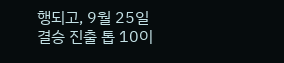행되고, 9월 25일 결승 진출 톱 10이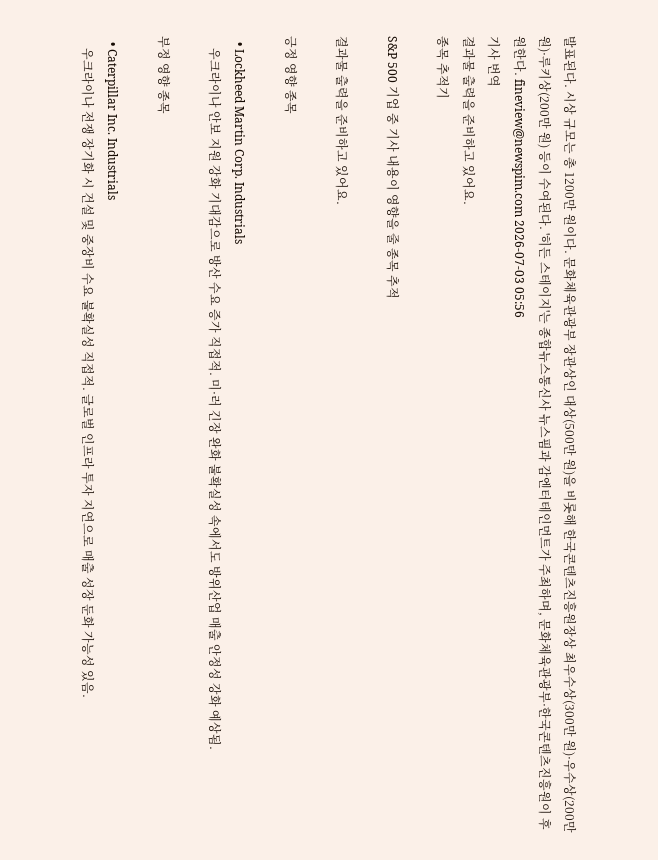발표된다. 시상 규모는 총 1200만 원이다. 문화체육관광부 장관상인 대상(500만 원)을 비롯해 한국콘텐츠진흥원장상 최우수상(300만 원)·우수상(200만 원)·루키상(200만 원) 등이 수여된다. '히든 스테이지'는 종합뉴스통신사 뉴스핌과 감엔터테인먼트가 주최하며, 문화체육관광부·한국콘텐츠진흥원이 후원한다. fineview@newspim.com 2026-07-03 05:56
기사 번역
결과물 출력을 준비하고 있어요.
종목 추적기

S&P 500 기업 중 기사 내용이 영향을 줄 종목 추적

결과물 출력을 준비하고 있어요.

긍정 영향 종목

  • Lockheed Martin Corp. Industrials
    우크라이나 안보 지원 강화 기대감으로 방산 수요 증가 직접적. 미·러 긴장 완화 불확실성 속에서도 방위산업 매출 안정성 강화 예상됨.

부정 영향 종목

  • Caterpillar Inc. Industrials
    우크라이나 전쟁 장기화 시 건설 및 중장비 수요 불확실성 직접적. 글로벌 인프라 투자 지연으로 매출 성장 둔화 가능성 있음.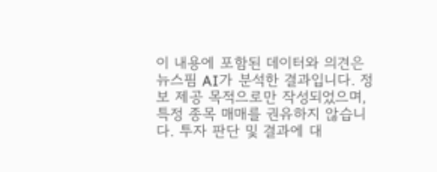이 내용에 포함된 데이터와 의견은 뉴스핌 AI가 분석한 결과입니다. 정보 제공 목적으로만 작성되었으며, 특정 종목 매매를 권유하지 않습니다. 투자 판단 및 결과에 대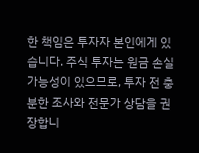한 책임은 투자자 본인에게 있습니다. 주식 투자는 원금 손실 가능성이 있으므로, 투자 전 충분한 조사와 전문가 상담을 권장합니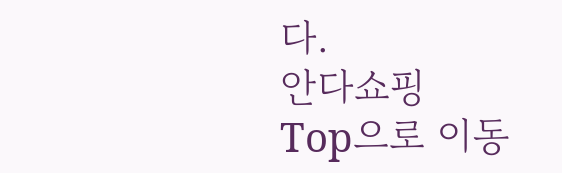다.
안다쇼핑
Top으로 이동